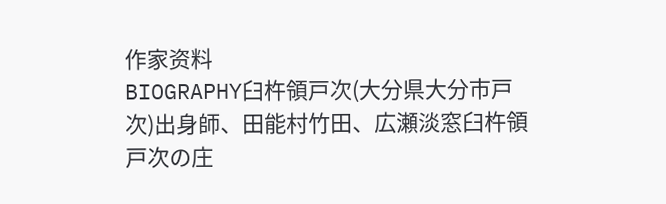作家资料
BIOGRAPHY臼杵領戸次(大分県大分市戸次)出身師、田能村竹田、広瀬淡窓臼杵領戸次の庄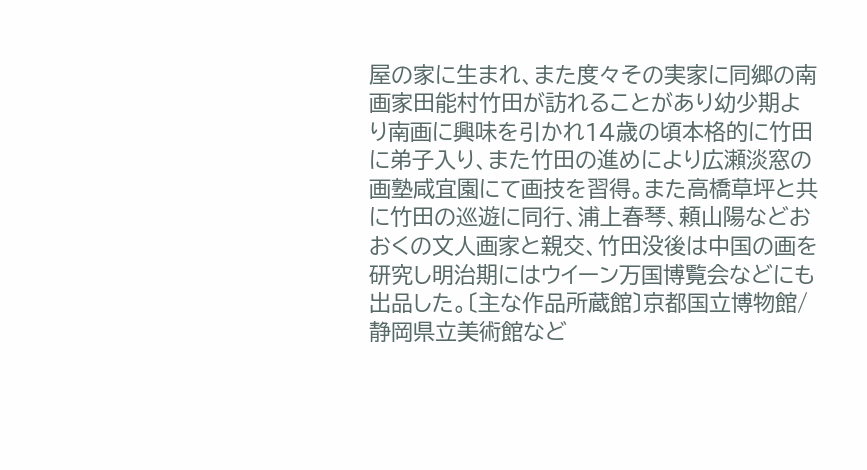屋の家に生まれ、また度々その実家に同郷の南画家田能村竹田が訪れることがあり幼少期より南画に興味を引かれ14歳の頃本格的に竹田に弟子入り、また竹田の進めにより広瀬淡窓の画塾咸宜園にて画技を習得。また高橋草坪と共に竹田の巡遊に同行、浦上春琴、頼山陽などおおくの文人画家と親交、竹田没後は中国の画を研究し明治期にはウイーン万国博覧会などにも出品した。〔主な作品所蔵館〕京都国立博物館/静岡県立美術館など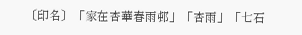〔印名〕「家在杏華春雨邨」「杏雨」「七石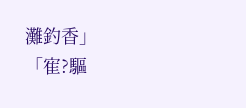灘釣香」「寉?驅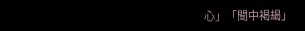心」「聞中褐朅」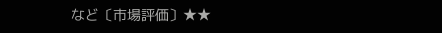など〔市場評価〕★★